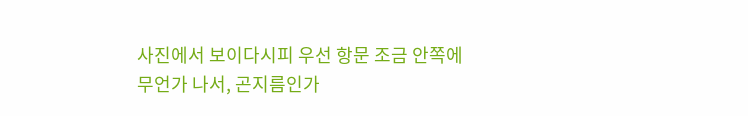사진에서 보이다시피 우선 항문 조금 안쪽에 무언가 나서, 곤지름인가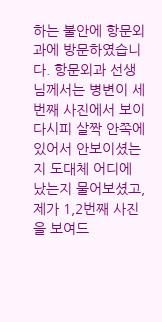하는 불안에 항문외과에 방문하였습니다. 항문외과 선생님께서는 병변이 세번째 사진에서 보이다시피 살짝 안쪽에 있어서 안보이셨는지 도대체 어디에 났는지 물어보셨고, 제가 1,2번째 사진을 보여드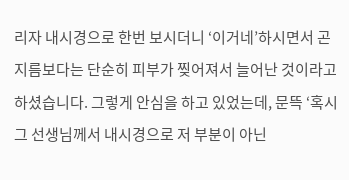리자 내시경으로 한번 보시더니 ‘이거네’하시면서 곤지름보다는 단순히 피부가 찢어져서 늘어난 것이라고 하셨습니다. 그렇게 안심을 하고 있었는데, 문뜩 ‘혹시 그 선생님께서 내시경으로 저 부분이 아닌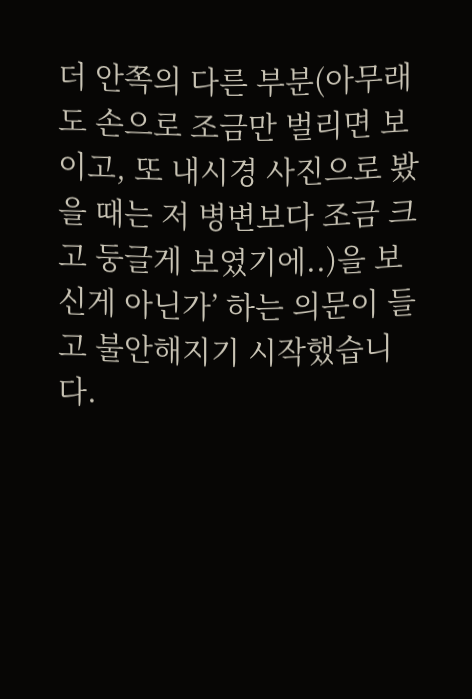더 안쪽의 다른 부분(아무래도 손으로 조금만 벌리면 보이고, 또 내시경 사진으로 봤을 때는 저 병변보다 조금 크고 둥글게 보였기에..)을 보신게 아닌가’ 하는 의문이 들고 불안해지기 시작했습니다.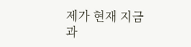제가 현재 지금 과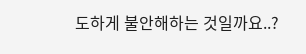도하게 불안해하는 것일까요..?